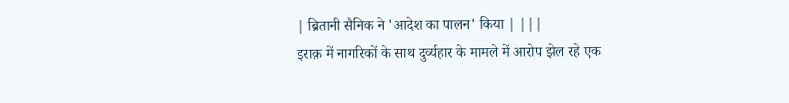| ब्रितानी सैनिक ने 'आदेश का पालन' किया | |||
इराक़ में नागरिकों के साथ दुर्व्यहार के मामले में आरोप झेल रहे एक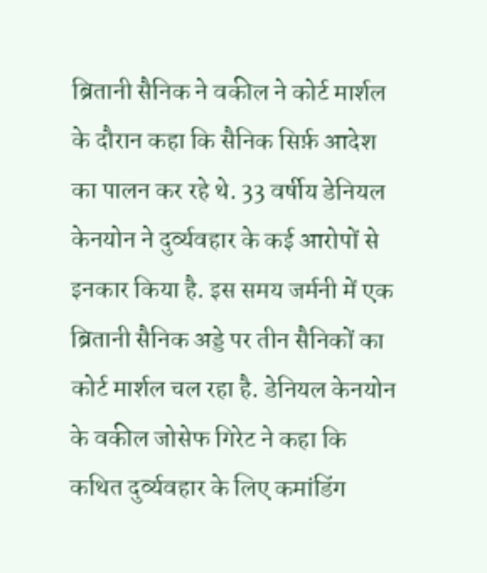ब्रितानी सैनिक ने वकील ने कोर्ट मार्शल के दौरान कहा कि सैनिक सिर्फ़ आदेश का पालन कर रहे थे. 33 वर्षीय डेनियल केनयोन ने दुर्व्यवहार के कई आरोपों से इनकार किया है. इस समय जर्मनी में एक ब्रितानी सैनिक अड्डे पर तीन सैनिकों का कोर्ट मार्शल चल रहा है. डेनियल केनयोन के वकील जोसेफ गिरेट ने कहा कि कथित दुर्व्यवहार के लिए कमांडिंग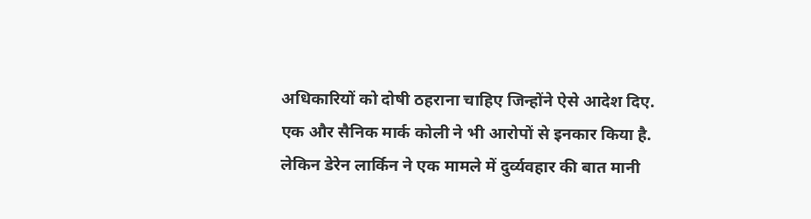अधिकारियों को दोषी ठहराना चाहिए जिन्होंने ऐसे आदेश दिए. एक और सैनिक मार्क कोली ने भी आरोपों से इनकार किया है. लेकिन डेरेन लार्किन ने एक मामले में दुर्व्यवहार की बात मानी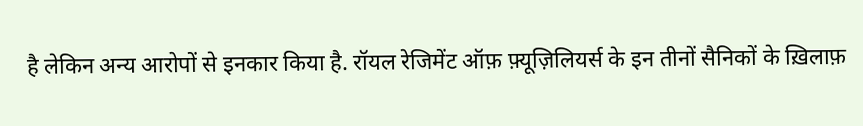है लेकिन अन्य आरोपों से इनकार किया है. रॉयल रेजिमेंट ऑफ़ फ़्यूज़िलियर्स के इन तीनों सैनिकों के ख़िलाफ़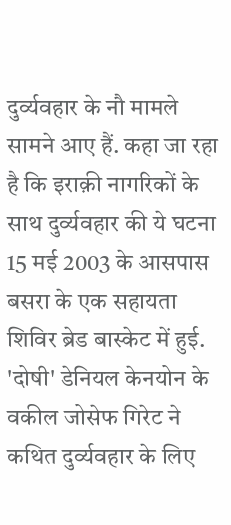दुर्व्यवहार के नौ मामले सामने आए हैं. कहा जा रहा है कि इराक़ी नागरिकों के साथ दुर्व्यवहार की ये घटना 15 मई 2003 के आसपास बसरा के एक सहायता शिविर ब्रेड बास्केट में हुई. 'दोषी' डेनियल केनयोन के वकील जोसेफ गिरेट ने कथित दुर्व्यवहार के लिए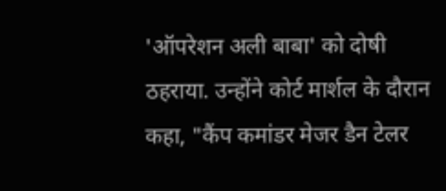'ऑपरेशन अली बाबा' को दोषी ठहराया. उन्होंने कोर्ट मार्शल के दौरान कहा, "कैंप कमांडर मेजर डैन टेलर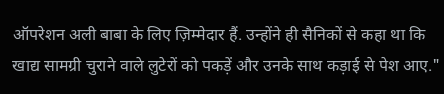ऑपरेशन अली बाबा के लिए ज़िम्मेदार हैं. उन्होंने ही सैनिकों से कहा था कि खाद्य सामग्री चुराने वाले लुटेरों को पकड़ें और उनके साथ कड़ाई से पेश आए."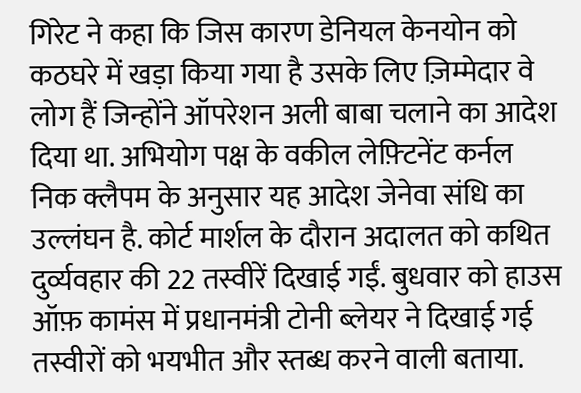गिरेट ने कहा कि जिस कारण डेनियल केनयोन को कठघरे में खड़ा किया गया है उसके लिए ज़िम्मेदार वे लोग हैं जिन्होंने ऑपरेशन अली बाबा चलाने का आदेश दिया था. अभियोग पक्ष के वकील लेफ़्टिनेंट कर्नल निक क्लैपम के अनुसार यह आदेश जेनेवा संधि का उल्लंघन है. कोर्ट मार्शल के दौरान अदालत को कथित दुर्व्यवहार की 22 तस्वीरें दिखाई गईं. बुधवार को हाउस ऑफ़ कामंस में प्रधानमंत्री टोनी ब्लेयर ने दिखाई गई तस्वीरों को भयभीत और स्तब्ध करने वाली बताया.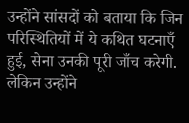उन्होंने सांसदों को बताया कि जिन परिस्थितियों में ये कथित घटनाएँ हुई, सेना उनकी पूरी जाँच करेगी. लेकिन उन्होंने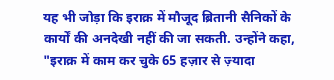यह भी जोड़ा कि इराक़ में मौजूद ब्रितानी सैनिकों के कार्यों की अनदेखी नहीं की जा सकती. उन्होंने कहा, "इराक़ में काम कर चुके 65 हज़ार से ज़्यादा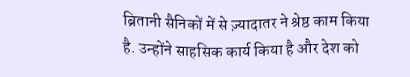ब्रितानी सैनिकों में से ज़्यादातर ने श्रेष्ठ काम किया है. उन्होंने साहसिक कार्य किया है और देश को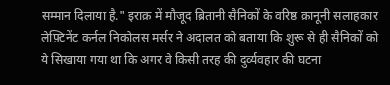सम्मान दिलाया है." इराक़ में मौजूद ब्रितानी सैनिकों के वरिष्ठ क़ानूनी सलाहकार लेफ़्टिनेंट कर्नल निकोलस मर्सर ने अदालत को बताया कि शुरू से ही सैनिकों को ये सिखाया गया था कि अगर वे किसी तरह की दुर्व्यवहार की घटना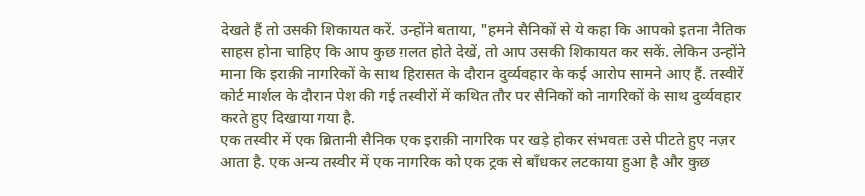देखते हैं तो उसकी शिकायत करें. उन्होंने बताया, "हमने सैनिकों से ये कहा कि आपको इतना नैतिक साहस होना चाहिए कि आप कुछ ग़लत होते देखें, तो आप उसकी शिकायत कर सकें. लेकिन उन्होंने माना कि इराक़ी नागरिकों के साथ हिरासत के दौरान दुर्व्यवहार के कई आरोप सामने आए हैं. तस्वीरें कोर्ट मार्शल के दौरान पेश की गई तस्वीरों में कथित तौर पर सैनिकों को नागरिकों के साथ दुर्व्यवहार करते हुए दिखाया गया है.
एक तस्वीर में एक ब्रितानी सैनिक एक इराक़ी नागरिक पर खड़े होकर संभवतः उसे पीटते हुए नज़र आता है. एक अन्य तस्वीर में एक नागरिक को एक ट्रक से बाँधकर लटकाया हुआ है और कुछ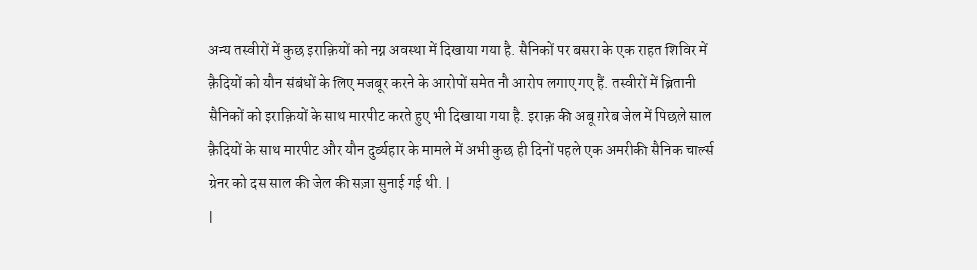अन्य तस्वीरों में कुछ इराक़ियों को नग्न अवस्था में दिखाया गया है. सैनिकों पर बसरा के एक राहत शिविर में क़ैदियों को यौन संबंधों के लिए मजबूर करने के आरोपों समेत नौ आरोप लगाए गए हैं. तस्वीरों में ब्रितानी सैनिकों को इराक़ियों के साथ मारपीट करते हुए भी दिखाया गया है. इराक़ की अबू ग़रेब जेल में पिछले साल क़ैदियों के साथ मारपीट और यौन दुर्व्यहार के मामले में अभी कुछ ही दिनों पहले एक अमरीकी सैनिक चार्ल्स ग्रेनर को दस साल की जेल की सज़ा सुनाई गई थी. |
|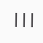|||